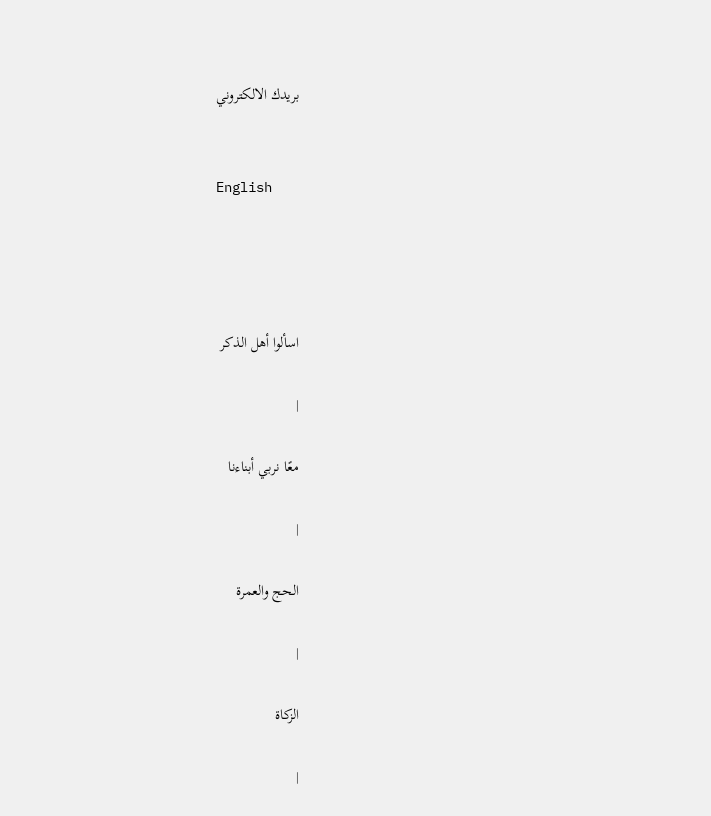بريدك الالكتروني


English




اسألوا أهل الذكر

|

معًا نربي أبناءنا

|

الحج والعمرة

|

الزكاة

|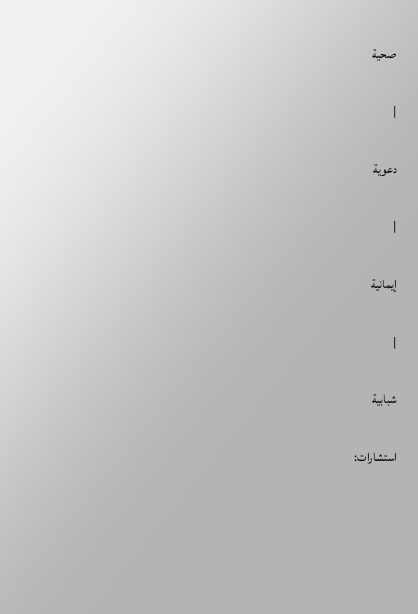صحية

|

دعوية

|

إيمانية

|

شبابية

استشارات: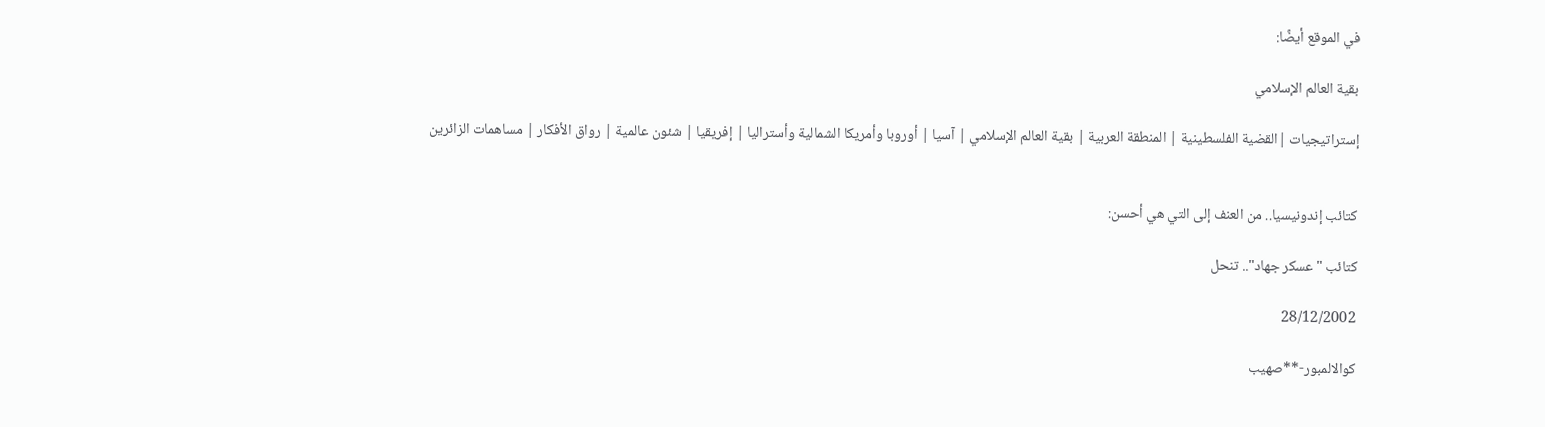في الموقع أيضًا:

بقية العالم الإسلامي

إستراتيجيات |القضية الفلسطينية | المنطقة العربية | بقية العالم الإسلامي | آسيا | أوروبا وأمريكا الشمالية وأستراليا | إفريقيا | شئون عالمية | رواق الأفكار | مساهمات الزائرين


كتائب إندونيسيا.. من العنف إلى التي هي أحسن:

كتائب "عسكر جهاد".. تنحل

28/12/2002

كوالالمبور-**صهيب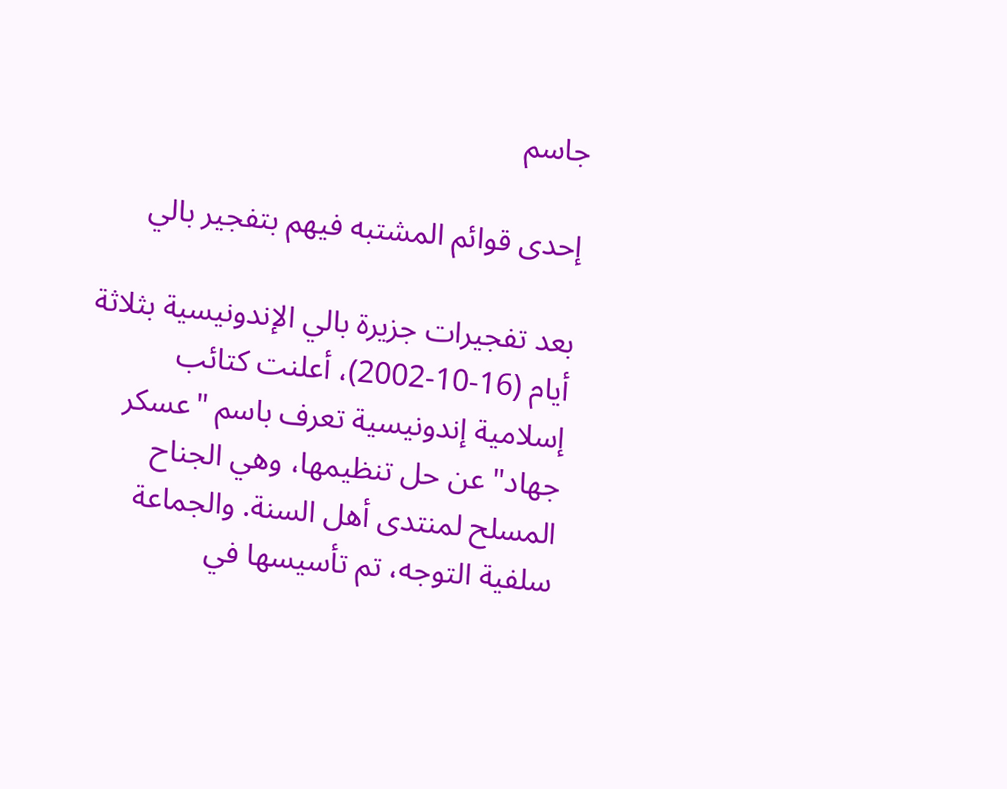جاسم

إحدى قوائم المشتبه فيهم بتفجير بالي

بعد تفجيرات جزيرة بالي الإندونيسية بثلاثة أيام (16-10-2002)، أعلنت كتائب إسلامية إندونيسية تعرف باسم "عسكر جهاد" عن حل تنظيمها، وهي الجناح المسلح لمنتدى أهل السنة. والجماعة سلفية التوجه، تم تأسيسها في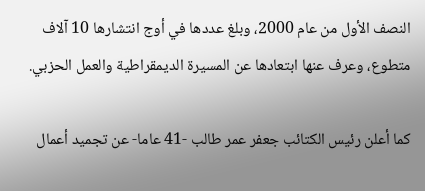النصف الأول من عام 2000، وبلغ عددها في أوج انتشارها 10 آلاف متطوع، وعرف عنها ابتعادها عن المسيرة الديمقراطية والعمل الحزبي.

كما أعلن رئيس الكتائب جعفر عمر طالب -41 عاما- عن تجميد أعمال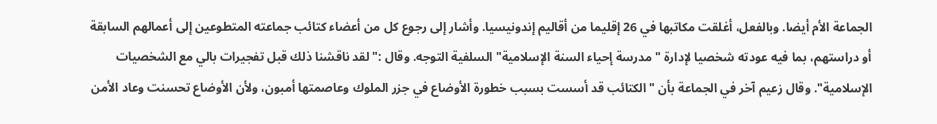الجماعة الأم أيضا. وبالفعل، أغلقت مكاتبها في 26 إقليما من أقاليم إندونيسيا. وأشار إلى رجوع كل من أعضاء كتائب جماعته المتطوعين إلى أعمالهم السابقة أو دراستهم، بما فيه عودته شخصيا لإدارة "مدرسة إحياء السنة الإسلامية" السلفية التوجه. وقال :"لقد ناقشنا ذلك قبل تفجيرات بالي مع الشخصيات الإسلامية". وقال زعيم آخر في الجماعة بأن "الكتائب قد أسست بسبب خطورة الأوضاع في جزر الملوك وعاصمتها أمبون، ولأن الأوضاع تحسنت وعاد الأمن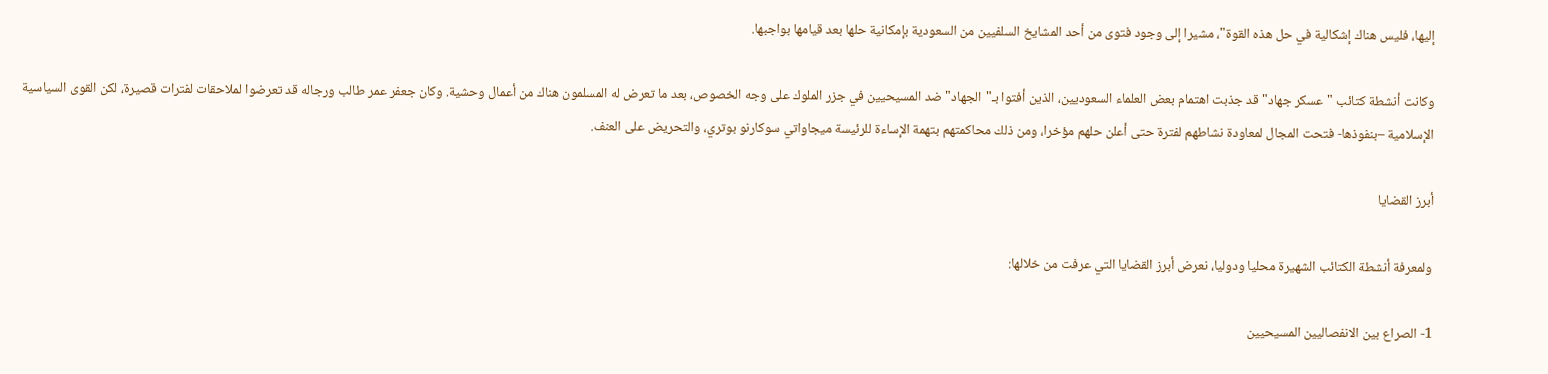إليها، فليس هناك إشكالية في حل هذه القوة"، مشيرا إلى وجود فتوى من أحد المشايخ السلفيين من السعودية بإمكانية حلها بعد قيامها بواجبها.

وكانت أنشطة كتائب "عسكر جهاد" قد جذبت اهتمام بعض العلماء السعوديين، الذين أفتوا بـ"الجهاد" ضد المسيحيين في جزر الملوك على وجه الخصوص، بعد ما تعرض له المسلمون هناك من أعمال وحشية. وكان جعفر عمر طالب ورجاله قد تعرضوا لملاحقات لفترات قصيرة، لكن القوى السياسية الإسلامية –بنفوذها- فتحت المجال لمعاودة نشاطهم لفترة حتى أعلن حلهم مؤخرا، ومن ذلك محاكمتهم بتهمة الإساءة للرئيسة ميجاواتي سوكارنو بوتري، والتحريض على العنف.

أبرز القضايا

ولمعرفة أنشطة الكتائب الشهيرة محليا ودوليا، نعرض أبرز القضايا التي عرفت من خلالها:

1- الصراع بين الانفصاليين المسيحيين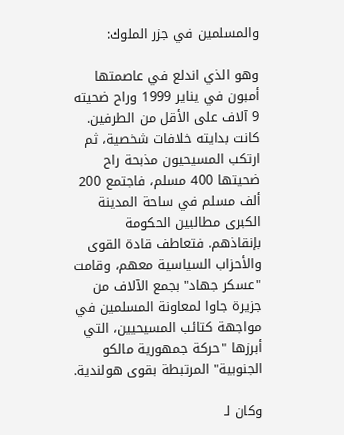والمسلمين في جزر الملوك:

وهو الذي اندلع في عاصمتها أمبون في يناير 1999 وراح ضحيته 9 آلاف على الأقل من الطرفين. كانت بدايته خلافات شخصية، ثم ارتكب المسيحيون مذبحة راح ضحيتها 400 مسلم، فاجتمع 200 ألف مسلم في ساحة المدينة الكبرى مطالبين الحكومة بإنقاذهم. فتعاطف قادة القوى والأحزاب السياسية معهم، وقامت "عسكر جهاد" بجمع الآلاف من جزيرة جاوا لمعاونة المسلمين في مواجهة كتائب المسيحيين، التي أبرزها "حركة جمهورية مالكو الجنوبية" المرتبطة بقوى هولندية.

وكان لـ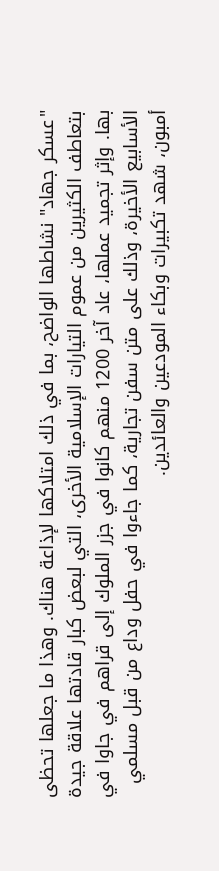"عسكر جهاد" نشاطها الواضح، بما في ذلك امتلاكها لإذاعة هناك. وهذا ما جعلها تحظى بتعاطف الكثيرين من عموم التيارات الإسلامية الأخرى، التي لبعض كبار قادتها علاقة جيدة بها. وإثر تجميد عملها، عاد آخر 1200 منهم كانوا في جزر الملوك إلى قراهم في جاوا في الأسابيع الأخيرة، وذلك على متن سفن تجارية، كما جاءوا في حفل وداع من قبل مسلمي أمبون، شهد تكبيرات وبكاء المودعين والعائدين.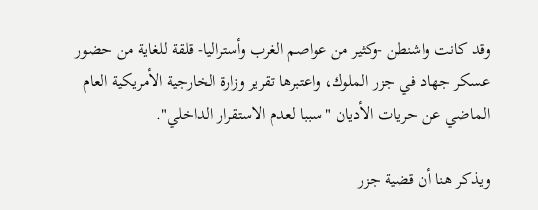وقد كانت واشنطن -وكثير من عواصم الغرب وأستراليا- قلقة للغاية من حضور عسكر جهاد في جزر الملوك، واعتبرها تقرير وزارة الخارجية الأمريكية العام الماضي عن حريات الأديان "سببا لعدم الاستقرار الداخلي".

ويذكر هنا أن قضية جزر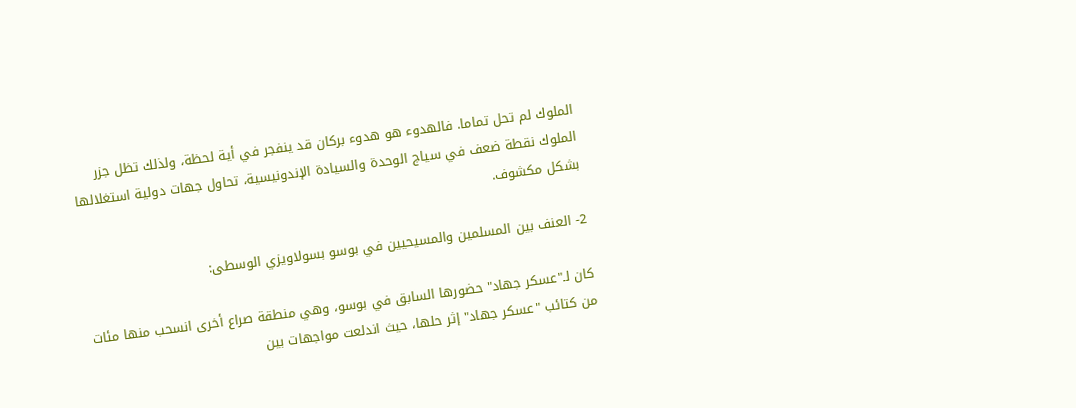الملوك لم تحل تماما. فالهدوء هو هدوء بركان قد ينفجر في أية لحظة، ولذلك تظل جزر الملوك نقطة ضعف في سياج الوحدة والسيادة الإندونيسية، تحاول جهات دولية استغلالها بشكل مكشوف.

2- العنف بين المسلمين والمسيحيين في بوسو بسولاويزي الوسطى:

كان لـ"عسكر جهاد" حضورها السابق في بوسو، وهي منطقة صراع أخرى انسحب منها مئات من كتائب "عسكر جهاد" إثر حلها، حيث اندلعت مواجهات بين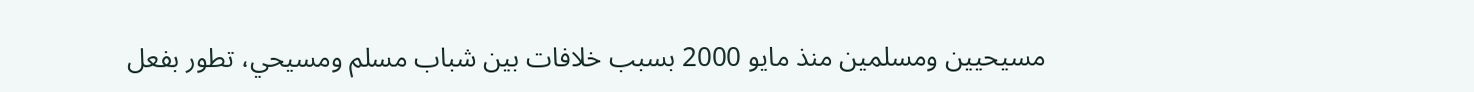مسيحيين ومسلمين منذ مايو 2000 بسبب خلافات بين شباب مسلم ومسيحي، تطور بفعل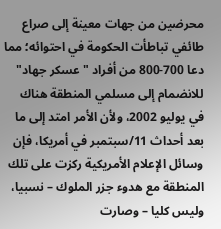محرضين من جهات معينة إلى صراع طائفي تباطأت الحكومة في احتوائه؛ مما دعا 700-800 من أفراد "عسكر جهاد" للانضمام إلى مسلمي المنطقة هناك في يوليو 2002، ولأن الأمر امتد إلى ما بعد أحداث 11/سبتمبر في أمريكا، فإن وسائل الإعلام الأمريكية ركزت على تلك المنطقة مع هدوء جزر الملوك – نسبيا، وليس كليا – وصارت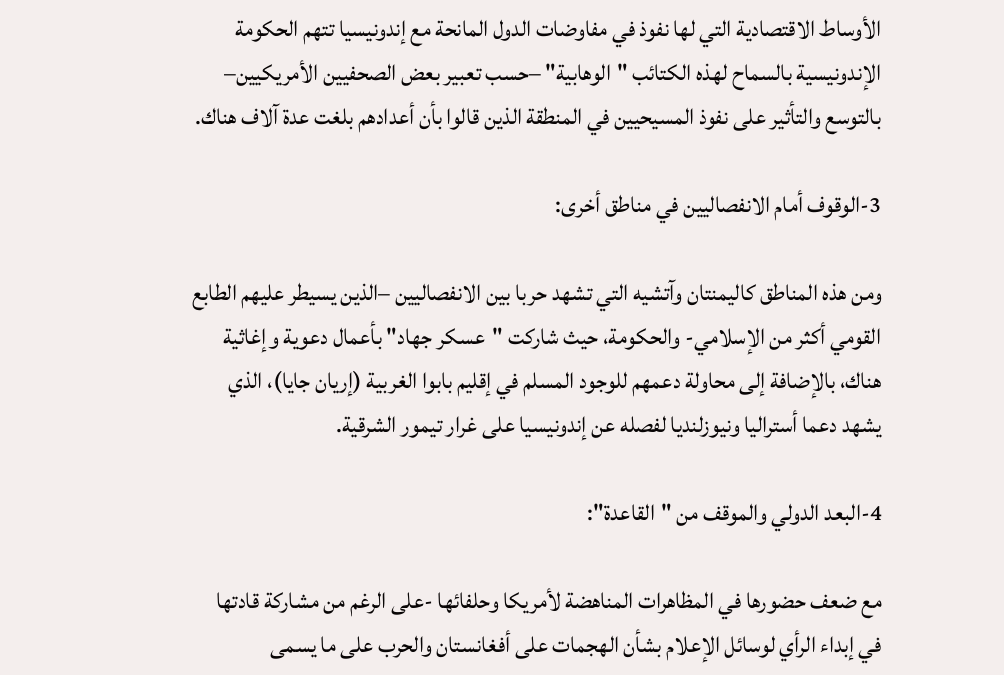الأوساط الاقتصادية التي لها نفوذ في مفاوضات الدول المانحة مع إندونيسيا تتهم الحكومة الإندونيسية بالسماح لهذه الكتائب "الوهابية" –حسب تعبير بعض الصحفيين الأمريكيين– بالتوسع والتأثير على نفوذ المسيحيين في المنطقة الذين قالوا بأن أعدادهم بلغت عدة آلاف هناك.

3-الوقوف أمام الانفصاليين في مناطق أخرى:

ومن هذه المناطق كاليمنتان وآتشيه التي تشهد حربا بين الانفصاليين –الذين يسيطر عليهم الطابع القومي أكثر من الإسلامي- والحكومة، حيث شاركت "عسكر جهاد" بأعمال دعوية وإغاثية هناك، بالإضافة إلى محاولة دعمهم للوجود المسلم في إقليم بابوا الغربية (إريان جايا)، الذي يشهد دعما أستراليا ونيوزلنديا لفصله عن إندونيسيا على غرار تيمور الشرقية.

4-البعد الدولي والموقف من "القاعدة":

مع ضعف حضورها في المظاهرات المناهضة لأمريكا وحلفائها -على الرغم من مشاركة قادتها في إبداء الرأي لوسائل الإعلام بشأن الهجمات على أفغانستان والحرب على ما يسمى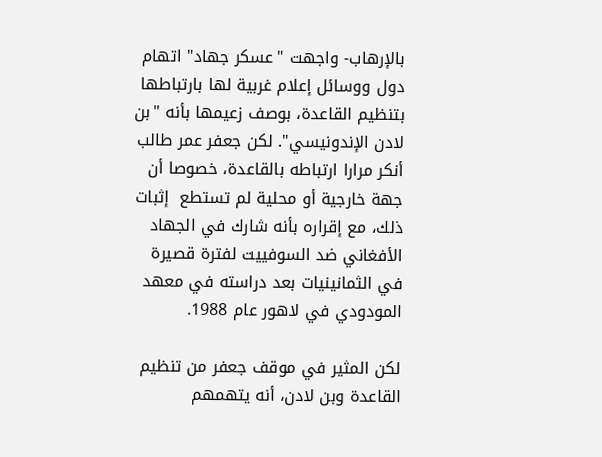بالإرهاب- واجهت "عسكر جهاد" اتهام دول ووسائل إعلام غربية لها بارتباطها بتنظيم القاعدة، بوصف زعيمها بأنه "بن لادن الإندونيسي". لكن جعفر عمر طالب أنكر مرارا ارتباطه بالقاعدة، خصوصا أن جهة خارجية أو محلية لم تستطع  إثبات ذلك، مع إقراره بأنه شارك في الجهاد الأفغاني ضد السوفييت لفترة قصيرة في الثمانينيات بعد دراسته في معهد المودودي في لاهور عام 1988.

لكن المثير في موقف جعفر من تنظيم القاعدة وبن لادن، أنه يتهمهم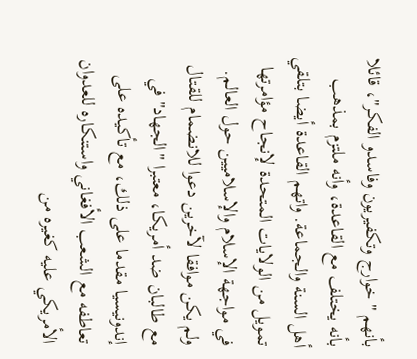بأنهم "خوارج وتكفيريون وفاسدو الفكر"، قائلا بأنه يختلف مع القاعدة، وأنه ملتزم بمذهب أهل السنة والجماعة. واتهم القاعدة أيضا بتلقي تمويل من الولايات المتحدة لإنجاح مؤامرتها في مواجهة الإسلام والإسلاميين حول العالم. ولم يكن موافقا لآخرين دعوا للانضمام للقتال مع طالبان ضد أمريكا، معتبرا "الجهاد" في إندونيسيا مقدما على ذلك، مع تأكيده على تعاطفه مع الشعب الأفغاني واستنكاره للعدوان الأمريكي عليه كغيره من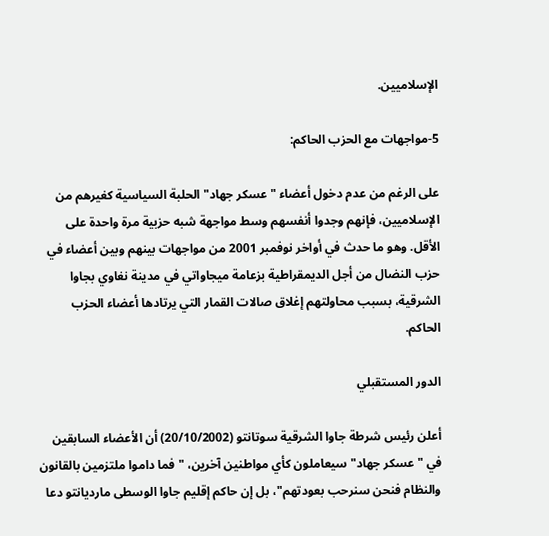الإسلاميين.

5-مواجهات مع الحزب الحاكم:

على الرغم من عدم دخول أعضاء "عسكر جهاد" الحلبة السياسية كغيرهم من الإسلاميين، فإنهم وجدوا أنفسهم وسط مواجهة شبه حزبية مرة واحدة على الأقل. وهو ما حدث في أواخر نوفمبر 2001 من مواجهات بينهم وبين أعضاء في حزب النضال من أجل الديمقراطية بزعامة ميجاواتي في مدينة نغاوي بجاوا الشرقية، بسبب محاولتهم إغلاق صالات القمار التي يرتادها أعضاء الحزب الحاكم.

الدور المستقبلي

أعلن رئيس شرطة جاوا الشرقية سوتانتو (20/10/2002) أن الأعضاء السابقين في "عسكر جهاد" سيعاملون كأي مواطنين آخرين، "فما داموا ملتزمين بالقانون والنظام فنحن سنرحب بعودتهم"، بل إن حاكم إقليم جاوا الوسطى مارديانتو دعا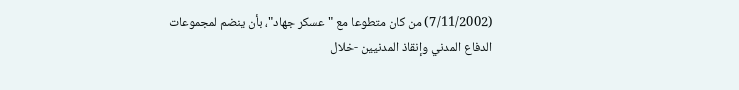(7/11/2002) من كان متطوعا مع "عسكر جهاد"، بأن ينضم لمجموعات الدفاع المدني وإنقاذ المدنيين -خلال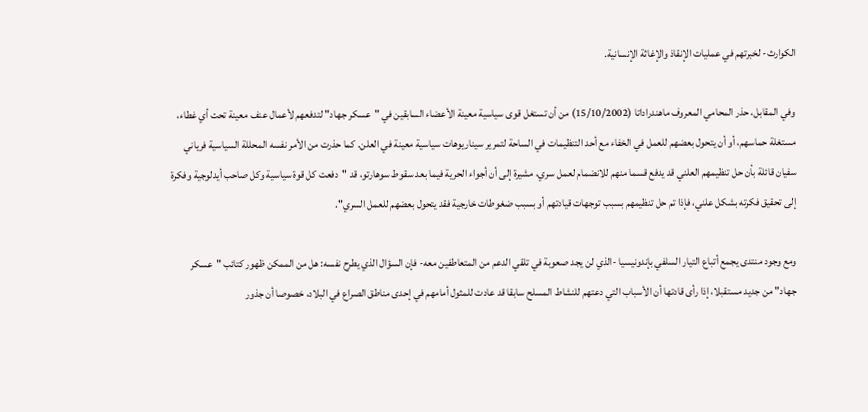الكوارث- لخبرتهم في عمليات الإنقاذ والإغاثة الإنسانية.

وفي المقابل، حذر المحامي المعروف ماهندراداتا (15/10/2002) من أن تستغل قوى سياسية معينة الأعضاء السابقين في "عسكر جهاد" لتدفعهم لأعمال عنف معينة تحت أي غطاء، مستغلة حماسهم، أو أن يتحول بعضهم للعمل في الخفاء مع أحد التنظيمات في الساحة لتمرير سيناريوهات سياسية معينة في العلن. كما حذرت من الأمر نفسه المحللة السياسية فرياني سفيان قائلة بأن حل تنظيمهم العلني قد يدفع قسما منهم للانضمام لعمل سري، مشيرة إلى أن أجواء الحرية فيما بعد سقوط سوهارتو، قد "دفعت كل قوة سياسية وكل صاحب أيدلوجية وفكرة إلى تحقيق فكرته بشكل علني، فإذا تم حل تنظيمهم بسبب توجهات قيادتهم أو بسبب ضغوطات خارجية فقد يتحول بعضهم للعمل السري".

ومع وجود منتدى يجمع أتباع التيار السلفي بإندونيسيا -الذي لن يجد صعوبة في تلقي الدعم من المتعاطفين معه- فإن السؤال الذي يطرح نفسه: هل من الممكن ظهور كتائب "عسكر جهاد" من جديد مستقبلا، إذا رأى قادتها أن الأسباب التي دعتهم للنشاط المسلح سابقا قد عادت للمثول أمامهم في إحدى مناطق الصراع في البلاد، خصوصا أن جذور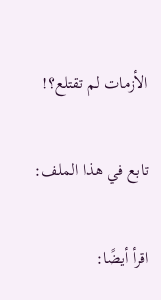الأزمات لم تقتلع؟!

تابع في هذا الملف:

اقرأ أيضًا: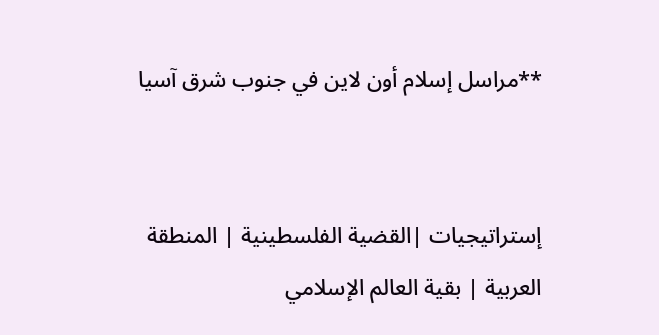**مراسل إسلام أون لاين في جنوب شرق آسيا


إستراتيجيات |القضية الفلسطينية | المنطقة العربية | بقية العالم الإسلامي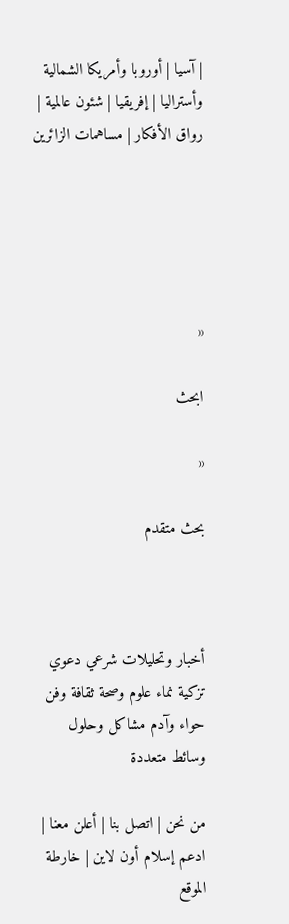| آسيا | أوروبا وأمريكا الشمالية وأستراليا | إفريقيا | شئون عالمية | رواق الأفكار | مساهمات الزائرين





«

ابحث

«

بحث متقدم



أخبار وتحليلات شرعي دعوي تزكية نماء علوم وصحة ثقافة وفن حواء وآدم مشاكل وحلول وسائط متعددة

من نحن | اتصل بنا | أعلن معنا | ادعم إسلام أون لاين | خارطة الموقع